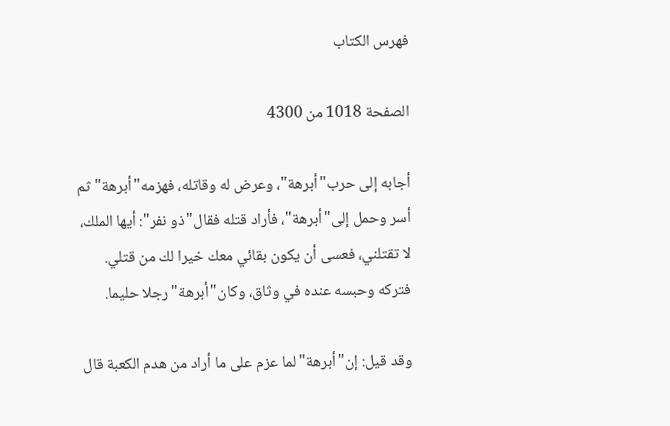فهرس الكتاب

الصفحة 1018 من 4300

أجابه إلى حرب"أبرهة"، وعرض له وقاتله، فهزمه"أبرهة"ثم أسر وحمل إلى"أبرهة"، فأراد قتله فقال"ذو نفر": أيها الملك، لا تقتلني، فعسى أن يكون بقائي معك خيرا لك من قتلي. فتركه وحبسه عنده في وثاق، وكان"أبرهة"رجلا حليما.

وقد قيل: إن"أبرهة"لما عزم على ما أراد من هدم الكعبة قال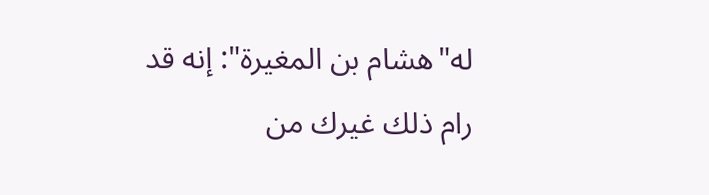له"هشام بن المغيرة": إنه قد رام ذلك غيرك من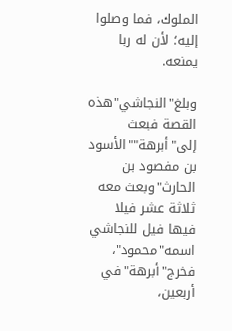الملوك، فما وصلوا إليه؛ لأن له ربا يمنعه.

وبلغ"النجاشي"هذه القصة فبعث إلى"أبرهة""الأسود بن مفصود بن الحارث"وبعث معه ثلاثة عشر فيلا فيها فيل للنجاشي اسمه"محمود"، فخرج"أبرهة"في أربعين،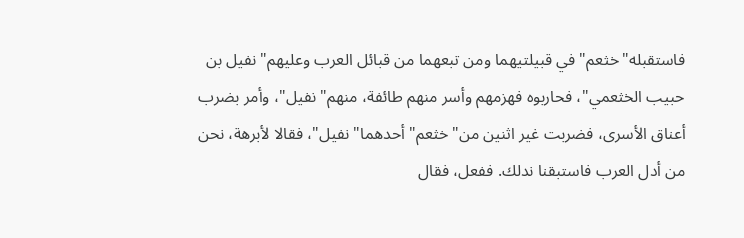فاستقبله"خثعم"في قبيلتيهما ومن تبعهما من قبائل العرب وعليهم"نفيل بن حبيب الخثعمي"، فحاربوه فهزمهم وأسر منهم طائفة، منهم"نفيل"، وأمر بضرب أعناق الأسرى، فضربت غير اثنين من"خثعم"أحدهما"نفيل"، فقالا لأبرهة، نحن من أدل العرب فاستبقنا ندلك. ففعل، فقال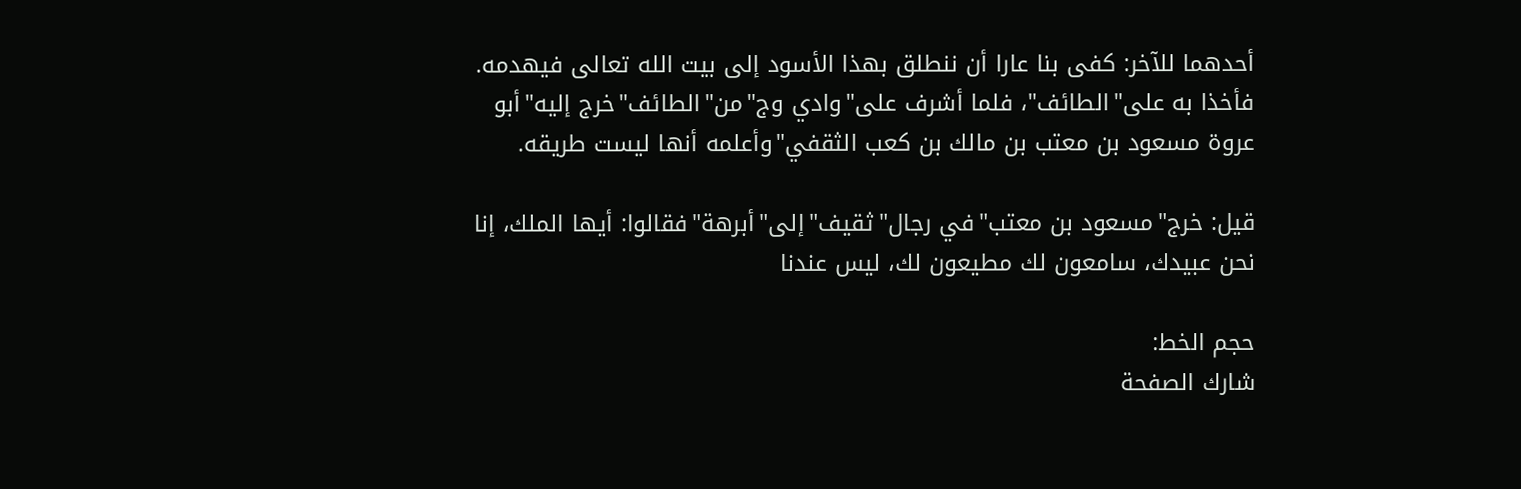أحدهما للآخر: كفى بنا عارا أن ننطلق بهذا الأسود إلى بيت الله تعالى فيهدمه. فأخذا به على"الطائف"، فلما أشرف على"وادي وج"من"الطائف"خرج إليه"أبو عروة مسعود بن معتب بن مالك بن كعب الثقفي"وأعلمه أنها ليست طريقه.

قيل: خرج"مسعود بن معتب"في رجال"ثقيف"إلى"أبرهة"فقالوا: أيها الملك، إنا نحن عبيدك، سامعون لك مطيعون لك، ليس عندنا

حجم الخط:
شارك الصفحة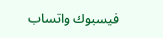فيسبوك واتساب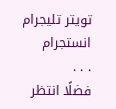تويتر تليجرام انستجرام
. . .
فضلًا انتظر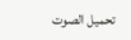تحميل الصوت